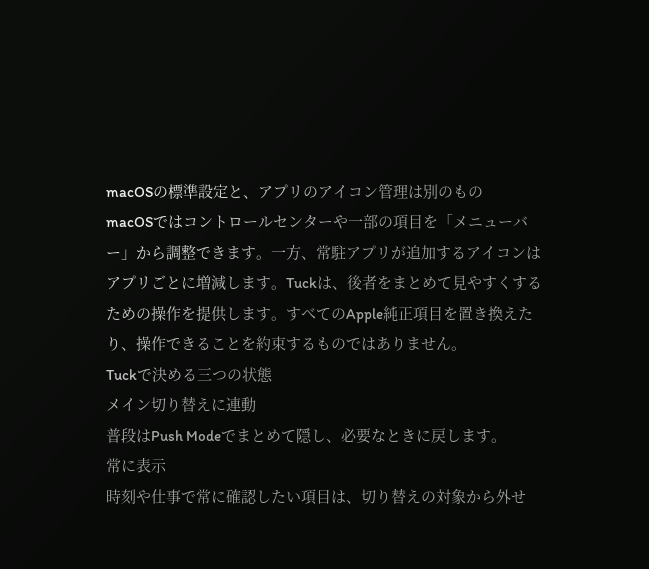macOSの標準設定と、アプリのアイコン管理は別のもの
macOSではコントロールセンターや一部の項目を「メニューバー」から調整できます。一方、常駐アプリが追加するアイコンはアプリごとに増減します。Tuckは、後者をまとめて見やすくするための操作を提供します。すべてのApple純正項目を置き換えたり、操作できることを約束するものではありません。
Tuckで決める三つの状態
メイン切り替えに連動
普段はPush Modeでまとめて隠し、必要なときに戻します。
常に表示
時刻や仕事で常に確認したい項目は、切り替えの対象から外せ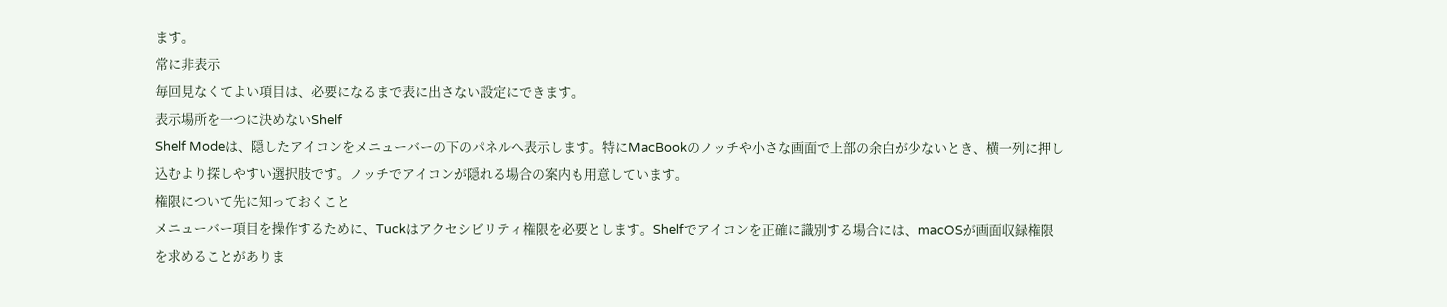ます。
常に非表示
毎回見なくてよい項目は、必要になるまで表に出さない設定にできます。
表示場所を一つに決めないShelf
Shelf Modeは、隠したアイコンをメニューバーの下のパネルへ表示します。特にMacBookのノッチや小さな画面で上部の余白が少ないとき、横一列に押し込むより探しやすい選択肢です。ノッチでアイコンが隠れる場合の案内も用意しています。
権限について先に知っておくこと
メニューバー項目を操作するために、Tuckはアクセシビリティ権限を必要とします。Shelfでアイコンを正確に識別する場合には、macOSが画面収録権限を求めることがありま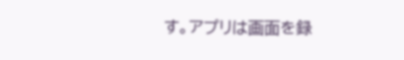す。アプリは画面を録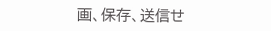画、保存、送信せ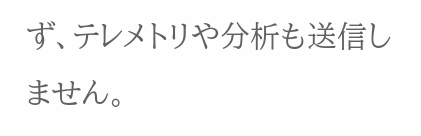ず、テレメトリや分析も送信しません。